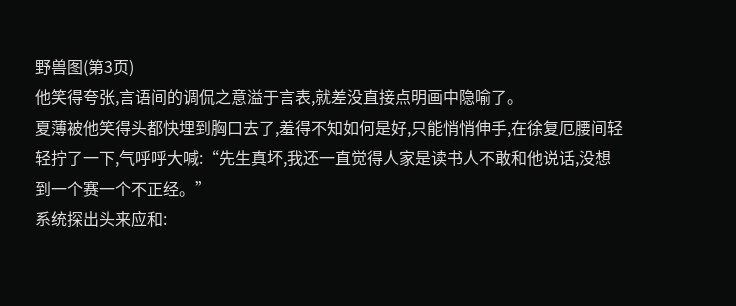野兽图(第3页)
他笑得夸张,言语间的调侃之意溢于言表,就差没直接点明画中隐喻了。
夏薄被他笑得头都快埋到胸口去了,羞得不知如何是好,只能悄悄伸手,在徐复厄腰间轻轻拧了一下,气呼呼大喊:“先生真坏,我还一直觉得人家是读书人不敢和他说话,没想到一个赛一个不正经。”
系统探出头来应和: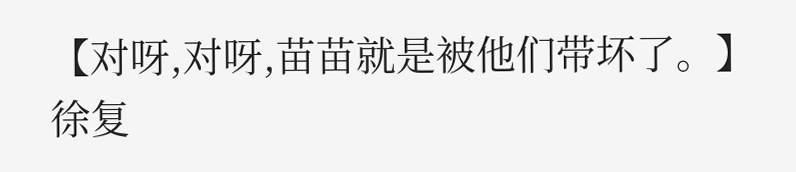【对呀,对呀,苗苗就是被他们带坏了。】
徐复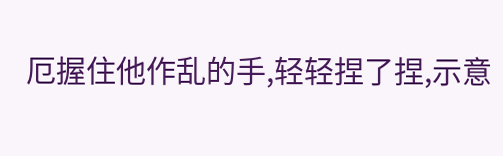厄握住他作乱的手,轻轻捏了捏,示意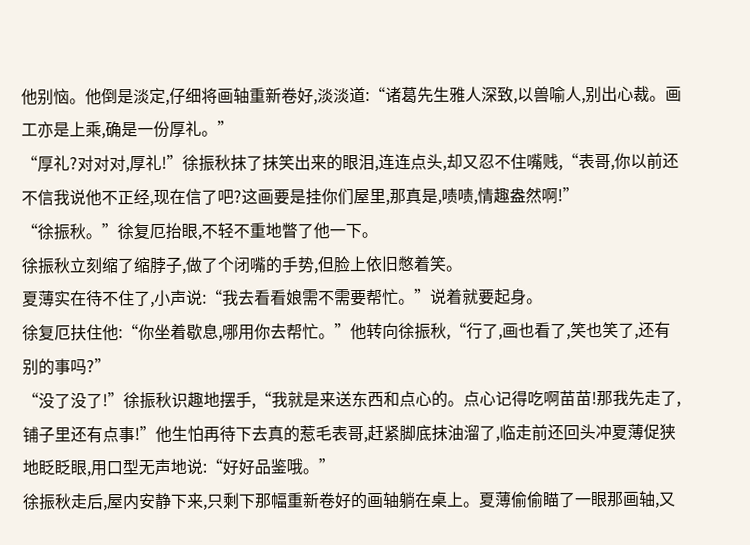他别恼。他倒是淡定,仔细将画轴重新卷好,淡淡道:“诸葛先生雅人深致,以兽喻人,别出心裁。画工亦是上乘,确是一份厚礼。”
“厚礼?对对对,厚礼!”徐振秋抹了抹笑出来的眼泪,连连点头,却又忍不住嘴贱,“表哥,你以前还不信我说他不正经,现在信了吧?这画要是挂你们屋里,那真是,啧啧,情趣盎然啊!”
“徐振秋。”徐复厄抬眼,不轻不重地瞥了他一下。
徐振秋立刻缩了缩脖子,做了个闭嘴的手势,但脸上依旧憋着笑。
夏薄实在待不住了,小声说:“我去看看娘需不需要帮忙。”说着就要起身。
徐复厄扶住他:“你坐着歇息,哪用你去帮忙。”他转向徐振秋,“行了,画也看了,笑也笑了,还有别的事吗?”
“没了没了!”徐振秋识趣地摆手,“我就是来送东西和点心的。点心记得吃啊苗苗!那我先走了,铺子里还有点事!”他生怕再待下去真的惹毛表哥,赶紧脚底抹油溜了,临走前还回头冲夏薄促狭地眨眨眼,用口型无声地说:“好好品鉴哦。”
徐振秋走后,屋内安静下来,只剩下那幅重新卷好的画轴躺在桌上。夏薄偷偷瞄了一眼那画轴,又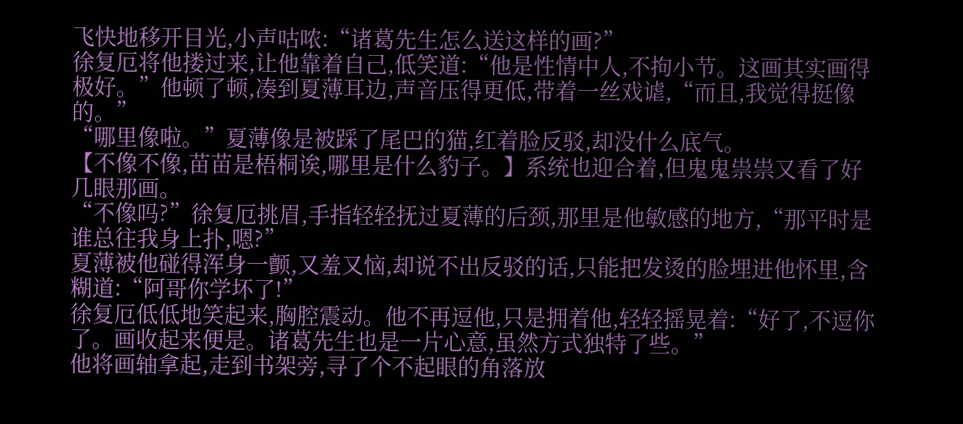飞快地移开目光,小声咕哝:“诸葛先生怎么送这样的画?”
徐复厄将他搂过来,让他靠着自己,低笑道:“他是性情中人,不拘小节。这画其实画得极好。”他顿了顿,凑到夏薄耳边,声音压得更低,带着一丝戏谑,“而且,我觉得挺像的。”
“哪里像啦。”夏薄像是被踩了尾巴的猫,红着脸反驳,却没什么底气。
【不像不像,苗苗是梧桐诶,哪里是什么豹子。】系统也迎合着,但鬼鬼祟祟又看了好几眼那画。
“不像吗?”徐复厄挑眉,手指轻轻抚过夏薄的后颈,那里是他敏感的地方,“那平时是谁总往我身上扑,嗯?”
夏薄被他碰得浑身一颤,又羞又恼,却说不出反驳的话,只能把发烫的脸埋进他怀里,含糊道:“阿哥你学坏了!”
徐复厄低低地笑起来,胸腔震动。他不再逗他,只是拥着他,轻轻摇晃着:“好了,不逗你了。画收起来便是。诸葛先生也是一片心意,虽然方式独特了些。”
他将画轴拿起,走到书架旁,寻了个不起眼的角落放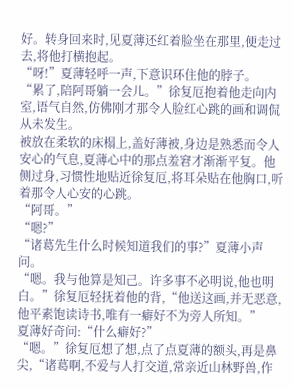好。转身回来时,见夏薄还红着脸坐在那里,便走过去,将他打横抱起。
“呀!”夏薄轻呼一声,下意识环住他的脖子。
“累了,陪阿哥躺一会儿。”徐复厄抱着他走向内室,语气自然,仿佛刚才那令人脸红心跳的画和调侃从未发生。
被放在柔软的床榻上,盖好薄被,身边是熟悉而令人安心的气息,夏薄心中的那点羞窘才渐渐平复。他侧过身,习惯性地贴近徐复厄,将耳朵贴在他胸口,听着那令人心安的心跳。
“阿哥。”
“嗯?”
“诸葛先生什么时候知道我们的事?”夏薄小声问。
“嗯。我与他算是知己。许多事不必明说,他也明白。”徐复厄轻抚着他的背,“他送这画,并无恶意,他平素饱读诗书,唯有一癖好不为旁人所知。”
夏薄好奇问:“什么癖好?”
“嗯。”徐复厄想了想,点了点夏薄的额头,再是鼻尖,“诸葛啊,不爱与人打交道,常亲近山林野兽,作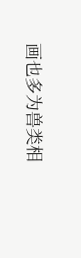画也多为兽类相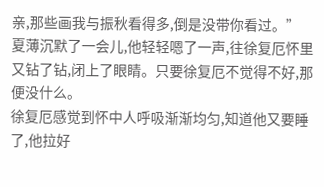亲,那些画我与振秋看得多,倒是没带你看过。”
夏薄沉默了一会儿,他轻轻嗯了一声,往徐复厄怀里又钻了钻,闭上了眼睛。只要徐复厄不觉得不好,那便没什么。
徐复厄感觉到怀中人呼吸渐渐均匀,知道他又要睡了,他拉好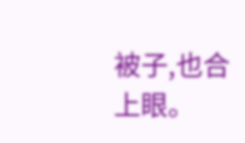被子,也合上眼。